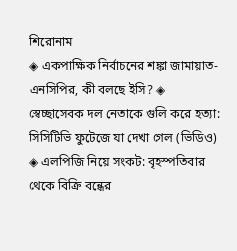শিরোনাম
◈ একপাক্ষিক নির্বাচনের শঙ্কা জামায়াত- এনসিপির, কী বলছে ইসি? ◈ স্বেচ্ছাসেবক দল নেতাকে গুলি করে হত্যা: সিসিটিভি ফুটেজে যা দেখা গেল (ভিডিও) ◈ এলপিজি নিয়ে সংকট: বৃহস্পতিবার থেকে বিক্রি বন্ধের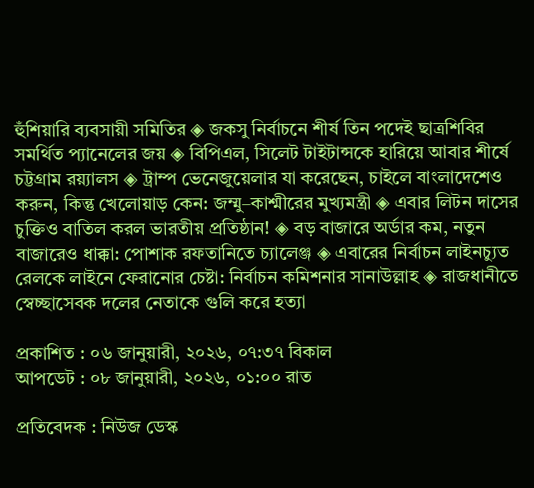হুঁশিয়ারি ব্যবসায়ী সমিতির ◈ জকসু নির্বাচনে শীর্ষ তিন পদেই ছাত্রশিবির সমর্থিত প্যানেলের জয় ◈ বি‌পিএল, সিলেট টাইটান্স‌কে হারিয়ে আবার শী‌র্ষে চট্টগ্রাম রয়‌্যালস ◈ ট্রাম্প ভেনেজুয়েলার যা করেছেন, চাইলে বাংলাদেশেও করুন, কিন্তু খেলোয়াড় কেন: জম্মু–কাশ্মীরের মুখ্যমন্ত্রী ◈ এবার লিটন দাসের চুক্তিও বাতিল করল ভারতীয় প্রতিষ্ঠান! ◈ বড় বাজারে অর্ডার কম, নতুন বাজারেও ধাক্কা: পোশাক রফতানিতে চ্যালেঞ্জ ◈ এবারের নির্বাচন লাইনচ্যুত রেলকে লাইনে ফেরানোর চেষ্টা: নির্বাচন কমিশনার সানাউল্লাহ ◈ রাজধানীতে স্বেচ্ছাসেবক দলের নেতাকে গুলি করে হত্যা

প্রকাশিত : ০৬ জানুয়ারী, ২০২৬, ০৭:৩৭ বিকাল
আপডেট : ০৮ জানুয়ারী, ২০২৬, ০১:০০ রাত

প্রতিবেদক : নিউজ ডেস্ক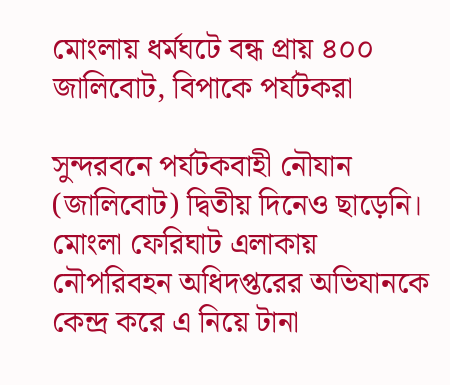মোংলায় ধর্মঘটে বন্ধ প্রায় ৪০০ জালিবোট, বিপাকে পর্যটকরা

সুন্দরবনে পর্যটকবাহী নৌযান (জালিবোট) দ্বিতীয় দিনেও ছাড়েনি। মোংলা ফেরিঘাট এলাকায় নৌপরিবহন অধিদপ্তরের অভিযানকে কেন্দ্র করে এ নিয়ে টানা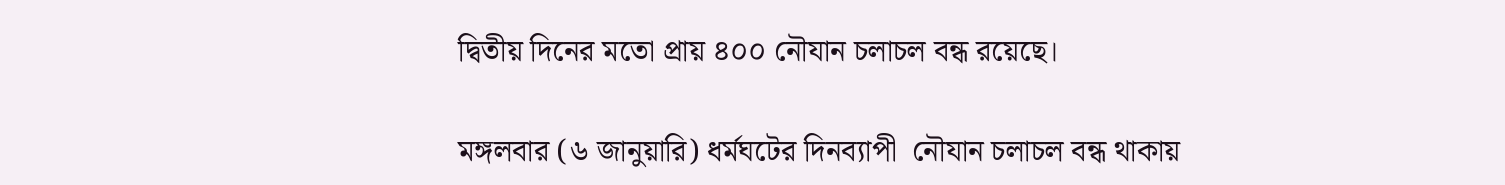দ্বিতীয় দিনের মতো প্রায় ৪০০ নৌযান চলাচল বন্ধ রয়েছে।

মঙ্গলবার (৬ জানুয়ারি) ধর্মঘটের দিনব্যাপী  নৌযান চলাচল বন্ধ থাকায়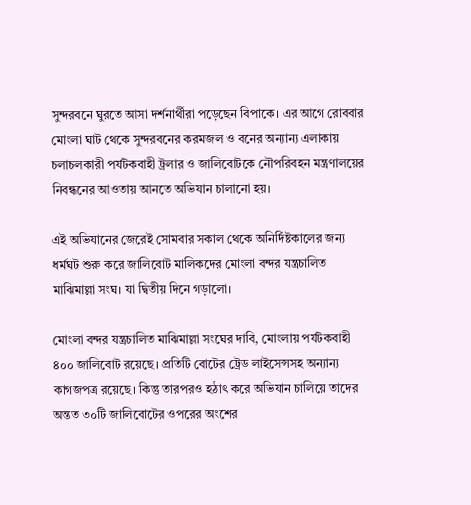সুন্দরবনে ঘুরতে আসা দর্শনার্থীরা পড়েছেন বিপাকে। এর আগে রোববার মোংলা ঘাট থেকে সুন্দরবনের করমজল ও বনের অন্যান্য এলাকায় চলাচলকারী পর্যটকবাহী ট্রলার ও জালিবোটকে নৌপরিবহন মন্ত্রণালয়ের নিবন্ধনের আওতায় আনতে অভিযান চালানো হয়।

এই অভিযানের জেরেই সোমবার সকাল থেকে অনির্দিষ্টকালের জন্য ধর্মঘট শুরু করে জালিবোট মালিকদের মোংলা বন্দর যন্ত্রচালিত মাঝিমাল্লা সংঘ। যা দ্বিতীয় দিনে গড়ালো।

মোংলা বন্দর যন্ত্রচালিত মাঝিমাল্লা সংঘের দাবি, মোংলায় পর্যটকবাহী ৪০০ জালিবোট রয়েছে। প্রতিটি বোটের ট্রেড লাইসেন্সসহ অন্যান্য কাগজপত্র রয়েছে। কিন্তু তারপরও হঠাৎ করে অভিযান চালিয়ে তাদের অন্তত ৩০টি জালিবোটের ওপরের অংশের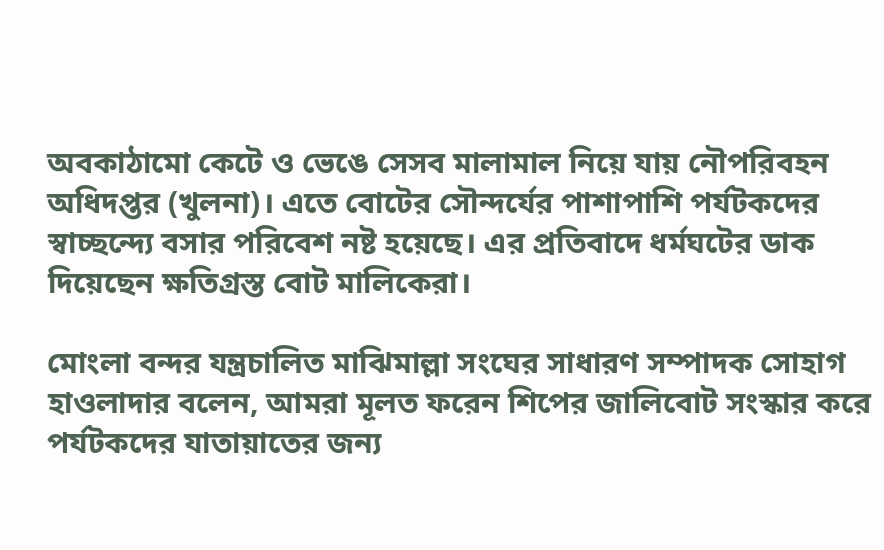অবকাঠামো কেটে ও ভেঙে সেসব মালামাল নিয়ে যায় নৌপরিবহন অধিদপ্তর (খুলনা)। এতে বোটের সৌন্দর্যের পাশাপাশি পর্যটকদের স্বাচ্ছন্দ্যে বসার পরিবেশ নষ্ট হয়েছে। এর প্রতিবাদে ধর্মঘটের ডাক দিয়েছেন ক্ষতিগ্রস্ত বোট মালিকেরা।

মোংলা বন্দর যন্ত্রচালিত মাঝিমাল্লা সংঘের সাধারণ সম্পাদক সোহাগ হাওলাদার বলেন, আমরা মূলত ফরেন শিপের জালিবোট সংস্কার করে পর্যটকদের যাতায়াতের জন্য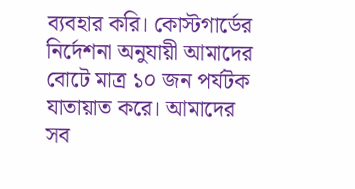ব্যবহার করি। কোস্টগার্ডের নির্দেশনা অনুযায়ী আমাদের বোটে মাত্র ১০ জন পর্যটক যাতায়াত করে। আমাদের সব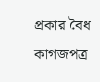প্রকার বৈধ কাগজপত্র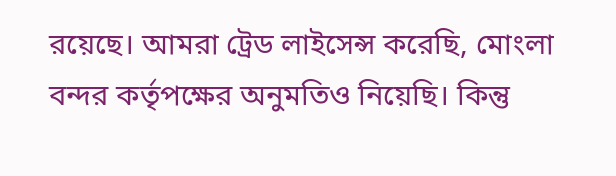রয়েছে। আমরা ট্রেড লাইসেন্স করেছি, মোংলা বন্দর কর্তৃপক্ষের অনুমতিও নিয়েছি। কিন্তু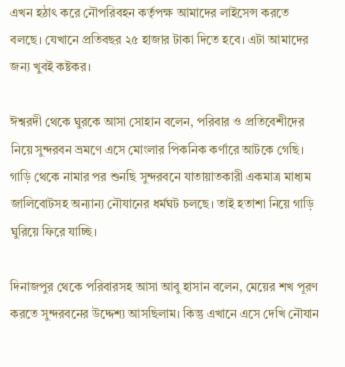এখন হঠাৎ করে নৌপরিবহন কর্তৃপক্ষ আমাদের লাইসেন্স করতে বলছে। যেখানে প্রতিবছর ২৫ হাজার টাকা দিতে হবে। এটা আমাদের জন্য খুবই কষ্টকর।

ঈশ্বরদী থেকে ঘুরকে আসা সোহান বলেন, পরিবার ও প্রতিবেশীদের নিয়ে সুন্দরবন ভ্রমণে এসে মোংলার পিকনিক কর্ণারে আটকে গেছি। গাড়ি থেকে নামার পর শুনছি সুন্দরবনে যাতায়াতকারী একমাত্র মাধ্যম জালিবোটসহ অন্যান্য নৌযানের ধর্মঘট চলছে। তাই হতাশা নিয়ে গাড়ি ঘুরিয়ে ফিরে যাচ্ছি।

দিনাজপুর থেকে পরিবারসহ আসা আবু হাসান বলেন, মেয়ের শখ পূরণ করতে সুন্দরবনের উদ্দেশ্য আসছিলাম। কিন্তু এখানে এসে দেখি নৌযান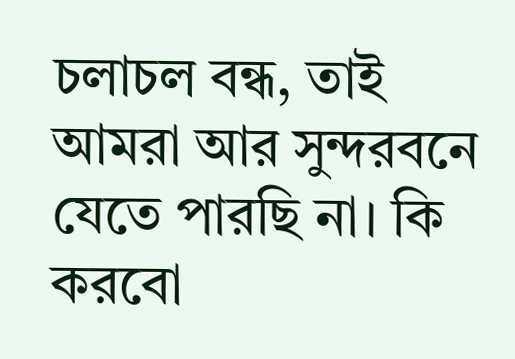চলাচল বন্ধ, তাই আমরা আর সুন্দরবনে যেতে পারছি না। কি করবো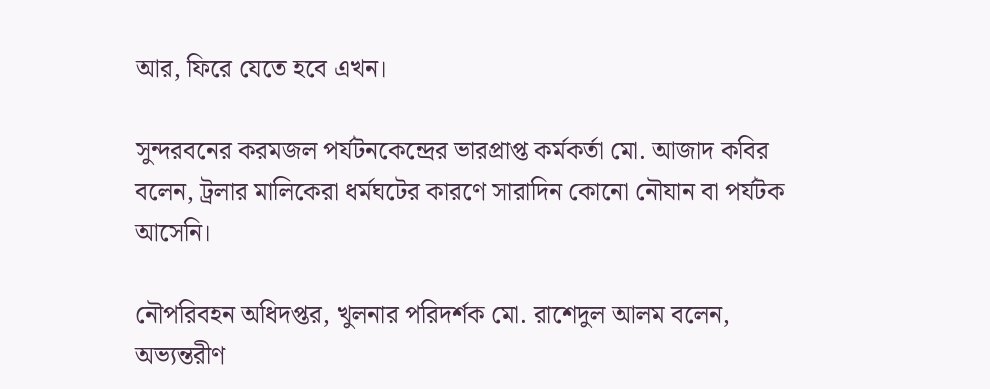আর, ফিরে যেতে হবে এখন।

সুন্দরবনের করমজল পর্যটনকেন্দ্রের ভারপ্রাপ্ত কর্মকর্তা মো. আজাদ কবির বলেন, ট্রলার মালিকেরা ধর্মঘটের কারণে সারা‌দিন কোনো নৌযান বা পর্যটক আসেনি।

নৌপরিবহন অধিদপ্তর, খুলনার পরিদর্শক মো. রাশেদুল আলম বলেন, অভ্যন্তরীণ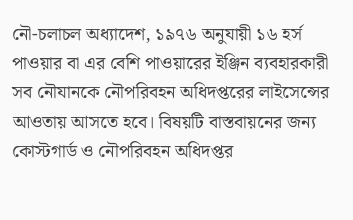নৌ-চলাচল অধ্যাদেশ, ১৯৭৬ অনুযায়ী ১৬ হর্স পাওয়ার বা এর বেশি পাওয়ারের ইঞ্জিন ব্যবহারকারী সব নৌযানকে নৌপরিবহন অধিদপ্তরের লাইসেন্সের আওতায় আসতে হবে। বিষয়টি বাস্তবায়নের জন্য কোস্টগার্ড ও নৌপরিবহন অধিদপ্তর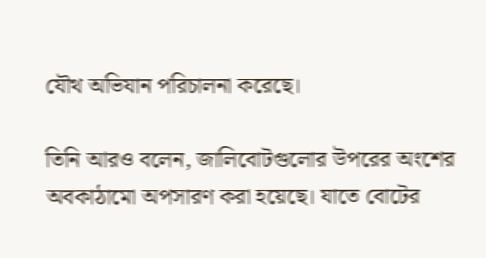যৌথ অভিযান পরিচালনা করেছে।

তিনি আরও বলেন, জালিবোটগুলোর উপরের অংশের অবকাঠামো অপসারণ করা হয়েছে। যাতে বোটের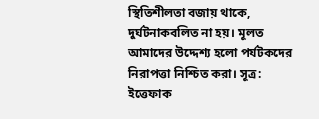স্থিতিশীলতা বজায় থাকে, দুর্ঘটনাকবলিত না হয়। মূলত আমাদের উদ্দেশ্য হলো পর্যটকদের নিরাপত্তা নিশ্চিত করা। সূত্র: ইত্তেফাক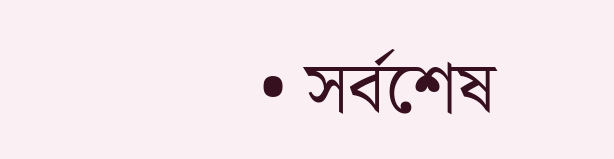• সর্বশেষ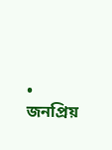• জনপ্রিয়